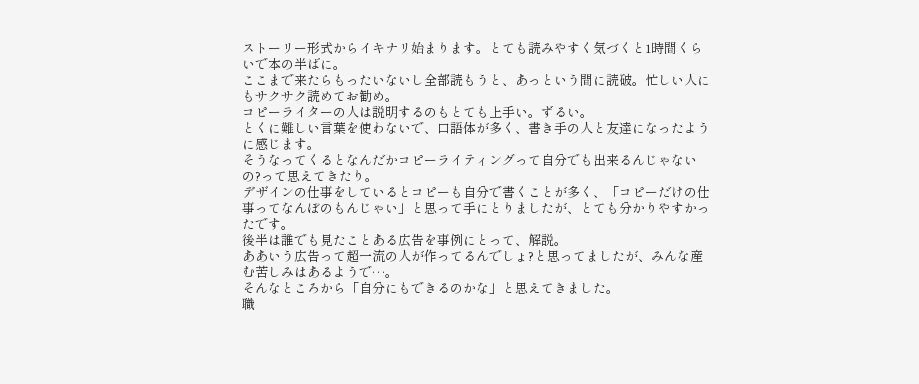ストーリー形式からイキナリ始まります。とても読みやすく気づくと1時間くらいで本の半ばに。
ここまで来たらもったいないし全部読もうと、あっという間に読破。忙しい人にもサクサク読めてお勧め。
コピーライターの人は説明するのもとても上手い。ずるい。
とくに難しい言葉を使わないで、口語体が多く、書き手の人と友達になったように感じます。
そうなってくるとなんだかコピーライティングって自分でも出来るんじゃないの?って思えてきたり。
デザインの仕事をしているとコピーも自分で書くことが多く、「コピーだけの仕事ってなんぼのもんじゃい」と思って手にとりましたが、とても分かりやすかったです。
後半は誰でも見たことある広告を事例にとって、解説。
ああいう広告って超一流の人が作ってるんでしょ?と思ってましたが、みんな産む苦しみはあるようで…。
そんなところから「自分にもできるのかな」と思えてきました。
職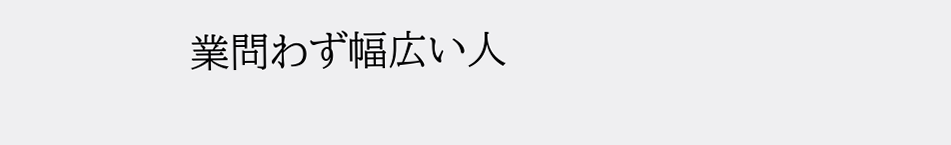業問わず幅広い人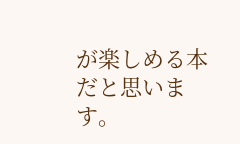が楽しめる本だと思います。